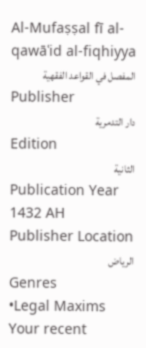Al-Mufaṣṣal fī al-qawāʿid al-fiqhiyya
المفصل في القواعد الفقهية
Publisher
دار التدمرية
Edition
الثانية
Publication Year
1432 AH
Publisher Location
الرياض
Genres
•Legal Maxims
Your recent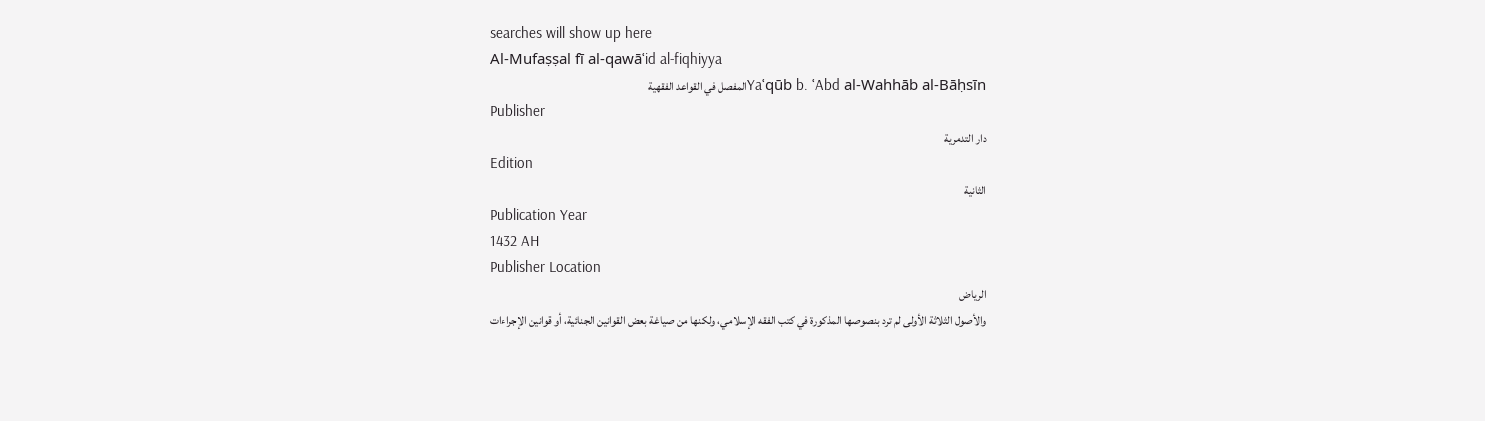searches will show up here
Al-Mufaṣṣal fī al-qawāʿid al-fiqhiyya
Yaʿqūb b. ʿAbd al-Wahhāb al-Bāḥsīnالمفصل في القواعد الفقهية
Publisher
دار التدمرية
Edition
الثانية
Publication Year
1432 AH
Publisher Location
الرياض
والأصول الثلاثة الأولى لم ترد بنصوصها المذكورة في كتب الفقه الإسلامي، ولكنها من صياغة بعض القوانين الجنائية، أو قوانين الإجراءات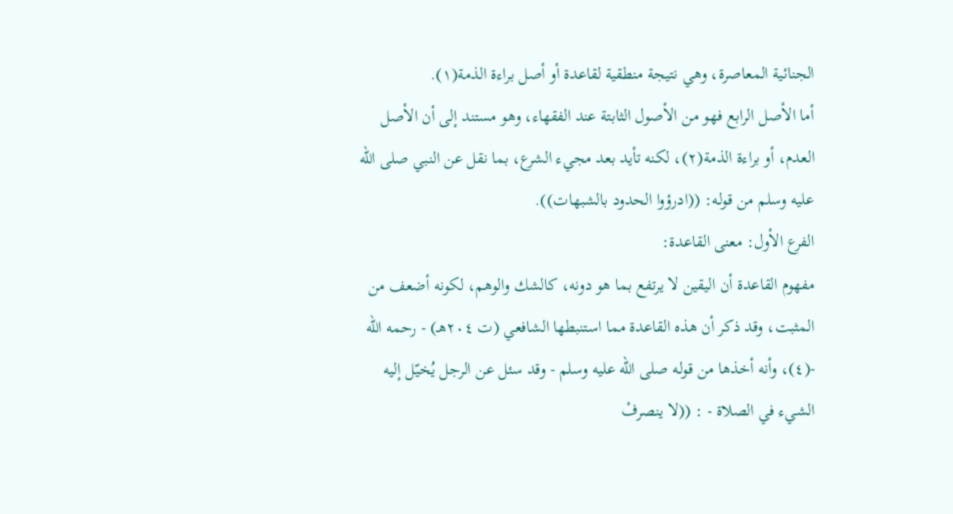الجنائية المعاصرة، وهي نتيجة منطقية لقاعدة أو أصل براءة الذمة(١).
أما الأصل الرابع فهو من الأصول الثابتة عند الفقهاء، وهو مستند إلى أن الأصل العدم، أو براءة الذمة(٢)، لكنه تأيد بعد مجيء الشرع، بما نقل عن النبي صلى الله عليه وسلم من قوله: ((ادرؤوا الحدود بالشبهات)).
الفرع الأول: معنى القاعدة:
مفهوم القاعدة أن اليقين لا يرتفع بما هو دونه، كالشك والوهم، لكونه أضعف من المثبت، وقد ذكر أن هذه القاعدة مما استنبطها الشافعي (ت ٢٠٤هـ) - رحمه الله -(٤)، وأنه أخذها من قوله صلى الله عليه وسلم - وقد سئل عن الرجل يُخيّل إليه الشيء في الصلاة - : ((لا ينصرفْ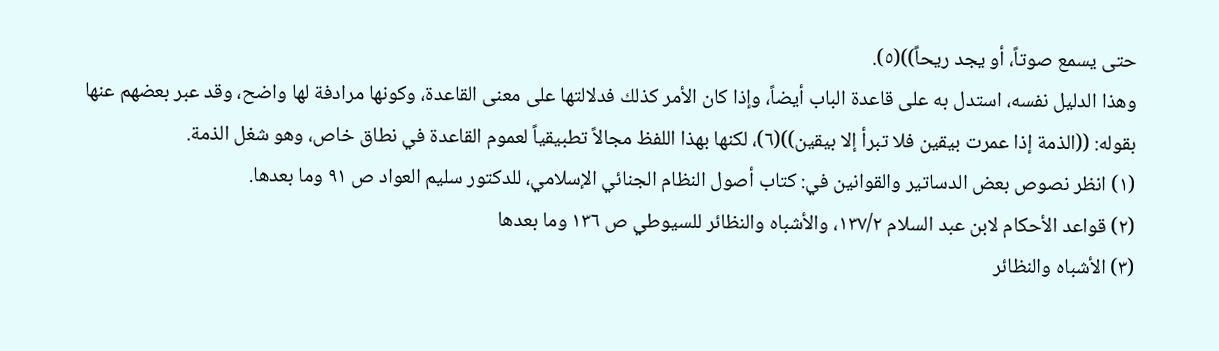حتى يسمع صوتاً، أو يجد ريحاً))(٥).
وهذا الدليل نفسه، استدل به على قاعدة الباب أيضاً، وإذا كان الأمر كذلك فدلالتها على معنى القاعدة، وكونها مرادفة لها واضح، وقد عبر بعضهم عنها بقوله: ((الذمة إذا عمرت بيقين فلا تبرأ إلا بيقين))(٦)، لكنها بهذا اللفظ مجالاً تطبيقياً لعموم القاعدة في نطاق خاص، وهو شغل الذمة.
(١) انظر نصوص بعض الدساتير والقوانين في: كتاب أصول النظام الجنائي الإسلامي، للدكتور سلیم العواد ص ٩١ وما بعدها.
(٢) قواعد الأحكام لابن عبد السلام ١٣٧/٢، والأشباه والنظائر للسيوطي ص ١٣٦ وما بعدها
(٣) الأشباه والنظائر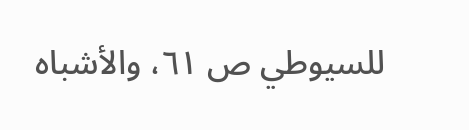للسيوطي ص ٦١، والأشباه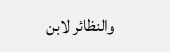والنظائر لابن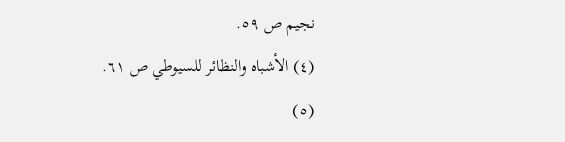نجيم ص ٥٩.
(٤) الأشباه والنظائر للسيوطي ص ٦١.
(٥)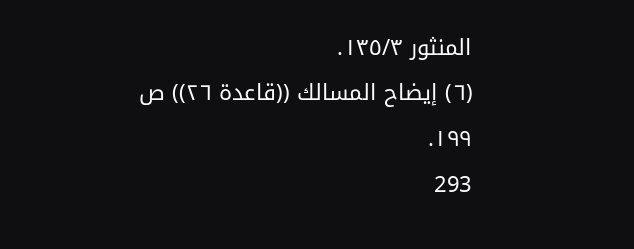المنثور ١٣٥/٣.
(٦) إيضاح المسالك ((قاعدة ٢٦)) ص ١٩٩.
293